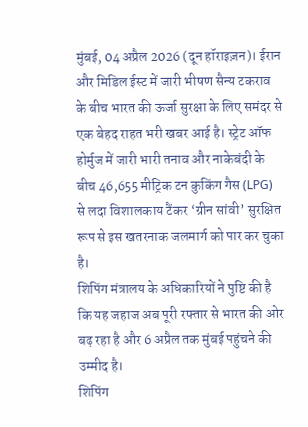मुंबई, 04 अप्रैल 2026 (दून हॉराइज़न)। ईरान और मिडिल ईस्ट में जारी भीषण सैन्य टकराव के बीच भारत की ऊर्जा सुरक्षा के लिए समंदर से एक बेहद राहत भरी खबर आई है। स्ट्रेट ऑफ होर्मुज में जारी भारी तनाव और नाकेबंदी के बीच 46,655 मीट्रिक टन कुकिंग गैस (LPG) से लदा विशालकाय टैंकर ‘ग्रीन सांवी’ सुरक्षित रूप से इस खतरनाक जलमार्ग को पार कर चुका है।
शिपिंग मंत्रालय के अधिकारियों ने पुष्टि की है कि यह जहाज अब पूरी रफ्तार से भारत की ओर बढ़ रहा है और 6 अप्रैल तक मुंबई पहुंचने की उम्मीद है।
शिपिंग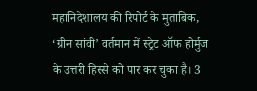महानिदेशालय की रिपोर्ट के मुताबिक, ‘ग्रीन सांवी’ वर्तमान में स्ट्रेट ऑफ होर्मुज के उत्तरी हिस्से को पार कर चुका है। 3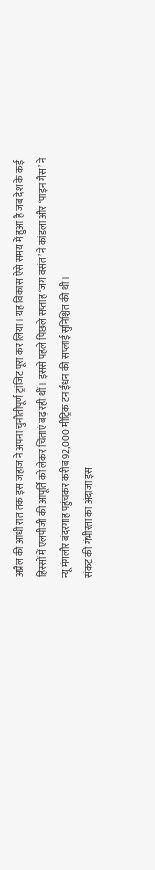अप्रैल की आधी रात तक इस जहाज ने अपना चुनौतीपूर्ण ट्रांजिट पूरा कर लिया। यह विकास ऐसे समय में हुआ है जब देश के कई हिस्सों में एलपीजी की आपूर्ति को लेकर चिंताएं बढ़ रही थीं। इससे पहले पिछले सप्ताह ‘जग वसंत’ ने कांडला और ‘पाइन गैस’ ने न्यू मंगलौर बंदरगाह पहुंचकर करीब 92,000 मीट्रिक टन ईंधन की सप्लाई सुनिश्चित की थी।
संकट की गंभीरता का अंदाजा इस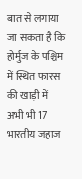बात से लगाया जा सकता है कि होर्मुज के पश्चिम में स्थित फारस की खाड़ी में अभी भी 17 भारतीय जहाज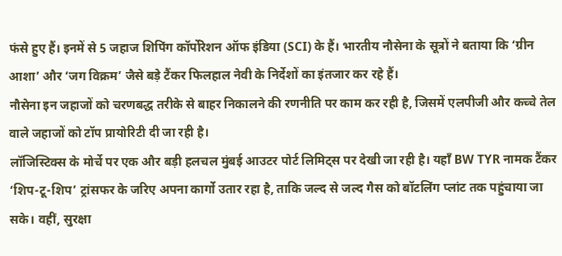फंसे हुए हैं। इनमें से 5 जहाज शिपिंग कॉर्पोरेशन ऑफ इंडिया (SCI) के हैं। भारतीय नौसेना के सूत्रों ने बताया कि ‘ग्रीन आशा’ और ‘जग विक्रम’ जैसे बड़े टैंकर फिलहाल नेवी के निर्देशों का इंतजार कर रहे हैं।
नौसेना इन जहाजों को चरणबद्ध तरीके से बाहर निकालने की रणनीति पर काम कर रही है, जिसमें एलपीजी और कच्चे तेल वाले जहाजों को टॉप प्रायोरिटी दी जा रही है।
लॉजिस्टिक्स के मोर्चे पर एक और बड़ी हलचल मुंबई आउटर पोर्ट लिमिट्स पर देखी जा रही है। यहाँ BW TYR नामक टैंकर ‘शिप-टू-शिप’ ट्रांसफर के जरिए अपना कार्गो उतार रहा है, ताकि जल्द से जल्द गैस को बॉटलिंग प्लांट तक पहुंचाया जा सके। वहीं, सुरक्षा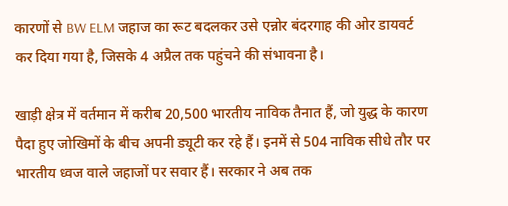कारणों से BW ELM जहाज का रूट बदलकर उसे एन्नोर बंदरगाह की ओर डायवर्ट कर दिया गया है, जिसके 4 अप्रैल तक पहुंचने की संभावना है।

खाड़ी क्षेत्र में वर्तमान में करीब 20,500 भारतीय नाविक तैनात हैं, जो युद्ध के कारण पैदा हुए जोखिमों के बीच अपनी ड्यूटी कर रहे हैं। इनमें से 504 नाविक सीधे तौर पर भारतीय ध्वज वाले जहाजों पर सवार हैं। सरकार ने अब तक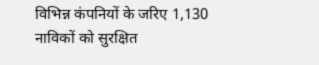विभिन्न कंपनियों के जरिए 1,130 नाविकों को सुरक्षित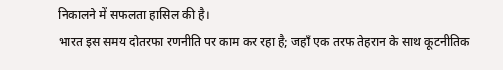निकालने में सफलता हासिल की है।
भारत इस समय दोतरफा रणनीति पर काम कर रहा है; जहाँ एक तरफ तेहरान के साथ कूटनीतिक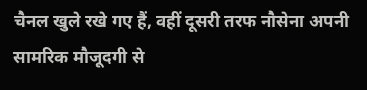चैनल खुले रखे गए हैं, वहीं दूसरी तरफ नौसेना अपनी सामरिक मौजूदगी से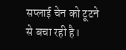सप्लाई चेन को टूटने से बचा रही है।